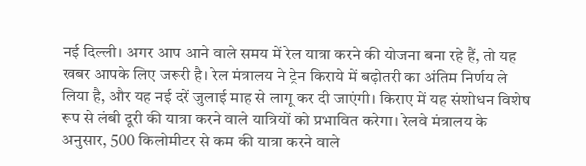नई दिल्ली। अगर आप आने वाले समय में रेल यात्रा करने की योजना बना रहे हैं, तो यह खबर आपके लिए जरूरी है। रेल मंत्रालय ने ट्रेन किराये में बढ़ोतरी का अंतिम निर्णय ले लिया है, और यह नई दरें जुलाई माह से लागू कर दी जाएंगी। किराए में यह संशोधन विशेष रूप से लंबी दूरी की यात्रा करने वाले यात्रियों को प्रभावित करेगा। रेलवे मंत्रालय के अनुसार, 500 किलोमीटर से कम की यात्रा करने वाले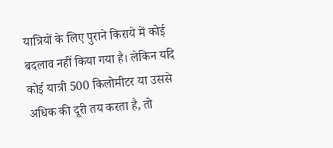यात्रियों के लिए पुराने किराये में कोई बदलाव नहीं किया गया है। लेकिन यदि कोई यात्री 500 किलोमीटर या उससे अधिक की दूरी तय करता है, तो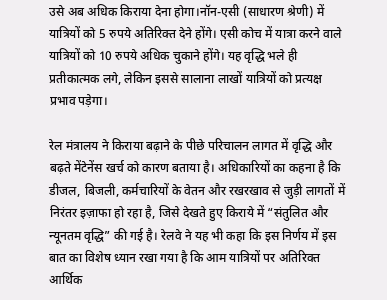उसे अब अधिक किराया देना होगा।नॉन-एसी (साधारण श्रेणी) में यात्रियों को 5 रुपये अतिरिक्त देने होंगे। एसी कोच में यात्रा करने वाले यात्रियों को 10 रुपये अधिक चुकाने होंगे। यह वृद्धि भले ही प्रतीकात्मक लगे, लेकिन इससे सालाना लाखों यात्रियों को प्रत्यक्ष प्रभाव पड़ेगा।

रेल मंत्रालय ने किराया बढ़ाने के पीछे परिचालन लागत में वृद्धि और बढ़ते मेंटेनेंस खर्च को कारण बताया है। अधिकारियों का कहना है कि डीजल, बिजली, कर्मचारियों के वेतन और रखरखाव से जुड़ी लागतों में निरंतर इज़ाफा हो रहा है, जिसे देखते हुए किराये में “संतुलित और न्यूनतम वृद्धि” की गई है। रेलवे ने यह भी कहा कि इस निर्णय में इस बात का विशेष ध्यान रखा गया है कि आम यात्रियों पर अतिरिक्त आर्थिक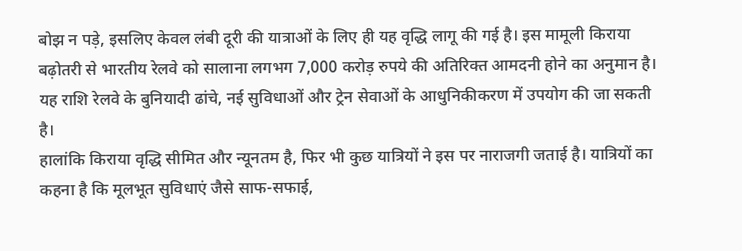बोझ न पड़े, इसलिए केवल लंबी दूरी की यात्राओं के लिए ही यह वृद्धि लागू की गई है। इस मामूली किराया बढ़ोतरी से भारतीय रेलवे को सालाना लगभग 7,000 करोड़ रुपये की अतिरिक्त आमदनी होने का अनुमान है। यह राशि रेलवे के बुनियादी ढांचे, नई सुविधाओं और ट्रेन सेवाओं के आधुनिकीकरण में उपयोग की जा सकती है।
हालांकि किराया वृद्धि सीमित और न्यूनतम है, फिर भी कुछ यात्रियों ने इस पर नाराजगी जताई है। यात्रियों का कहना है कि मूलभूत सुविधाएं जैसे साफ-सफाई,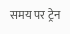समय पर ट्रेन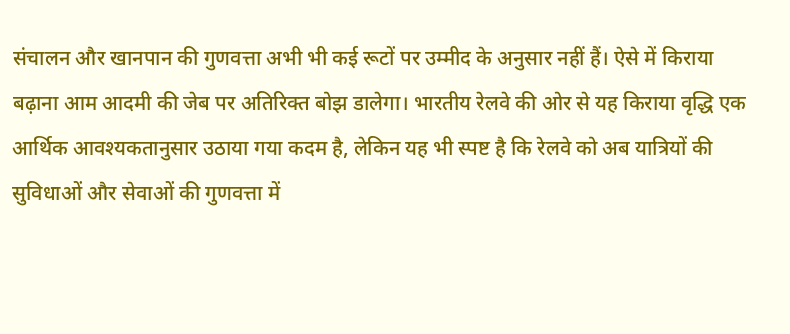संचालन और खानपान की गुणवत्ता अभी भी कई रूटों पर उम्मीद के अनुसार नहीं हैं। ऐसे में किराया बढ़ाना आम आदमी की जेब पर अतिरिक्त बोझ डालेगा। भारतीय रेलवे की ओर से यह किराया वृद्धि एक आर्थिक आवश्यकतानुसार उठाया गया कदम है, लेकिन यह भी स्पष्ट है कि रेलवे को अब यात्रियों की सुविधाओं और सेवाओं की गुणवत्ता में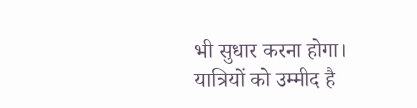भी सुधार करना होगा। यात्रियों को उम्मीद है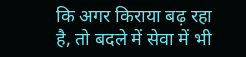कि अगर किराया बढ़ रहा है, तो बदले में सेवा में भी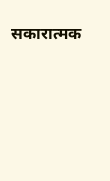सकारात्मक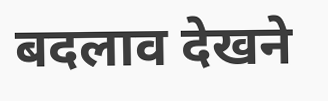बदलाव देखने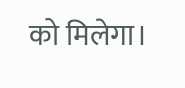को मिलेगा।